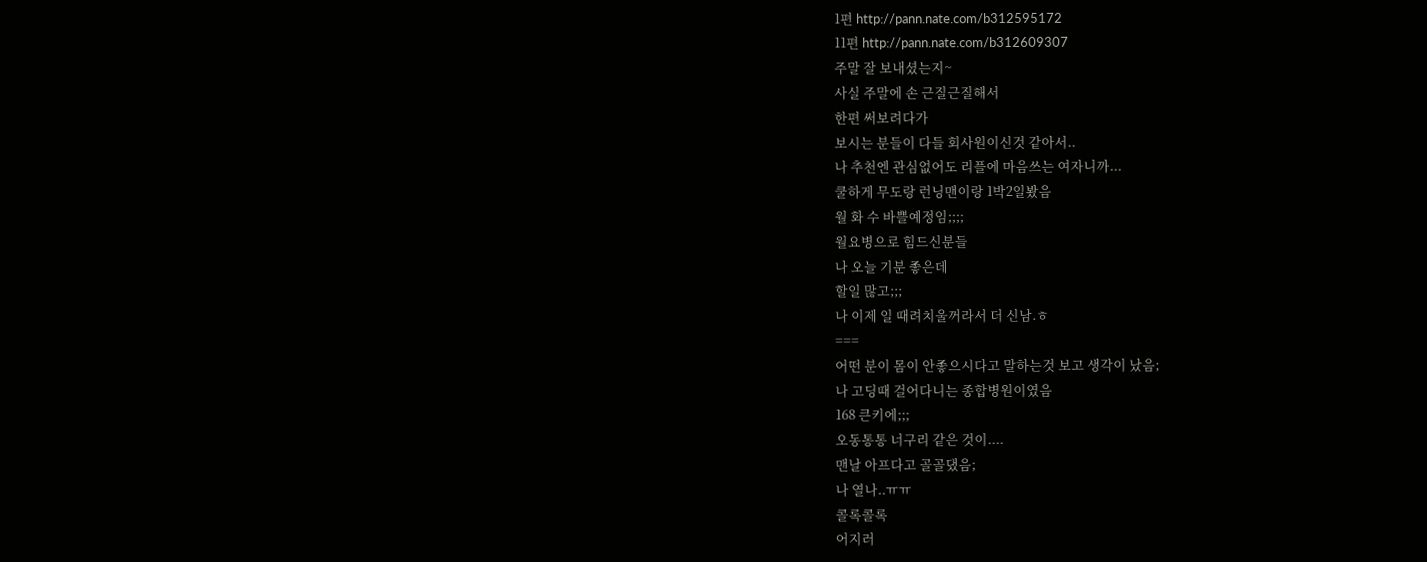1편 http://pann.nate.com/b312595172
11편 http://pann.nate.com/b312609307
주말 잘 보내셨는지~
사실 주말에 손 근질근질해서
한편 써보려다가
보시는 분들이 다들 회사원이신것 같아서..
나 추천엔 관심없어도 리플에 마음쓰는 여자니까...
쿨하게 무도랑 런닝맨이랑 1박2일봤음
월 화 수 바쁠예정임;;;;
월요병으로 힘드신분들
나 오늘 기분 좋은데
할일 많고;;;
나 이제 일 때려치울꺼라서 더 신남.ㅎ
===
어떤 분이 몸이 안좋으시다고 말하는것 보고 생각이 났음;
나 고딩때 걸어다니는 종합병원이였음
168 큰키에;;;
오동통통 너구리 같은 것이....
맨날 아프다고 골골댔음;
나 열나..ㅠㅠ
콜록콜록
어지러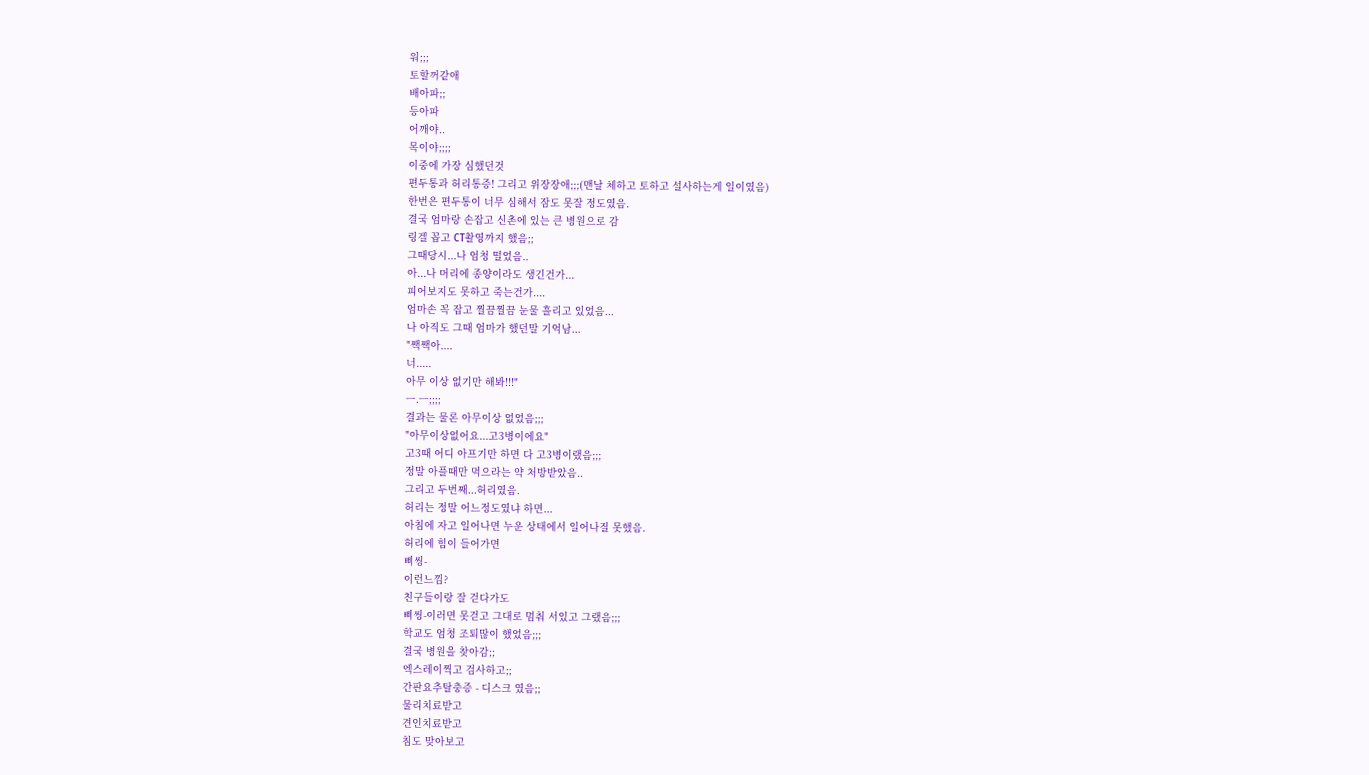워;;;
토할꺼같애
배아파;;
등아파
어깨야..
목이야;;;;
이중에 가장 심했던것
편두통과 허리통증! 그리고 위장장애;;;(맨날 체하고 토하고 설사하는게 일이였음)
한번은 편두통이 너무 심해서 잠도 못잘 정도였음.
결국 엄마랑 손잡고 신촌에 있는 큰 병원으로 감
링겔 꼽고 CT촬영까지 했음;;
그때당시...나 엄청 떨었음..
아...나 머리에 종양이라도 생긴건가...
피어보지도 못하고 죽는건가....
엄마손 꼭 잡고 찔끔찔끔 눈물 흘리고 있었음...
나 아직도 그때 엄마가 했던말 기억남...
"짹짹아....
너.....
아무 이상 없기만 해봐!!!"
ㅡ.ㅡ;;;;
결과는 물론 아무이상 없었음;;;
"아무이상없어요...고3병이에요"
고3때 어디 아프기만 하면 다 고3병이랬음;;;
정말 아플때만 먹으라는 약 처방받았음..
그리고 두번째...허리였음.
허리는 정말 어느정도였냐 하면...
아침에 자고 일어나면 누운 상태에서 일어나질 못했음.
허리에 힘이 들어가면
삐씽-
이런느낌?
친구들이랑 잘 걷다가도
삐씽-이러면 못걷고 그대로 멈춰 서있고 그랬음;;;
학교도 엄청 조퇴많이 했었음;;;
결국 병원을 찾아감;;
엑스레이찍고 검사하고;;
간판요추탈충증 - 디스크 였음;;
물리치료받고
견인치료받고
침도 맞아보고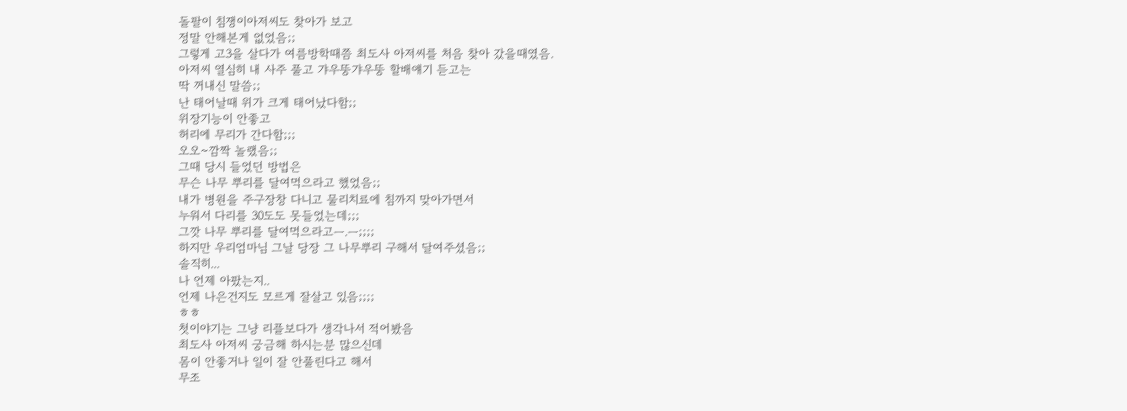돌팔이 침쟁이아저씨도 찾아가 보고
정말 안해본게 없었음;;
그렇게 고3을 살다가 여름방학때쯤 최도사 아저씨를 처음 찾아 갔을때였음.
아저씨 열심히 내 사주 풀고 갸우뚱갸우뚱 할배얘기 듣고는
딱 꺼내신 말씀;;
난 태어날때 위가 크게 태어났다함;;
위장기능이 안좋고
허리에 무리가 간다함;;;
오오~깜짝 놀랬음;;
그때 당시 들었던 방법은
무슨 나무 뿌리를 달여먹으라고 했었음;;
내가 병원을 주구장창 다니고 물리치료에 침까지 맞아가면서
누워서 다리를 30도도 못들었는데;;;
그깟 나무 뿌리를 달여먹으라고ㅡ.ㅡ;;;;
하지만 우리엄마님 그날 당장 그 나무뿌리 구해서 달여주셨음;;
솔직히...
나 언제 아팠는지..
언제 나은건지도 모르게 잘살고 있음;;;;
ㅎㅎ
첫이야기는 그냥 리플보다가 생각나서 적어봤음
최도사 아저씨 궁금해 하시는분 많으신데
몸이 안좋거나 일이 잘 안풀린다고 해서
무조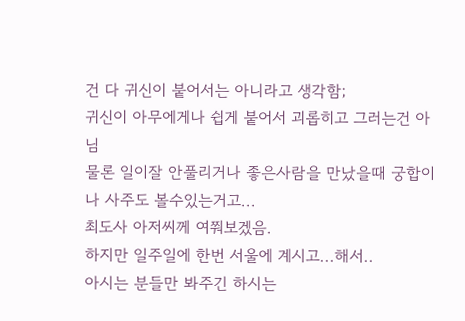건 다 귀신이 붙어서는 아니라고 생각함;
귀신이 아무에게나 쉽게 붙어서 괴롭히고 그러는건 아님
물론 일이잘 안풀리거나 좋은사람을 만났을때 궁합이나 사주도 볼수있는거고...
최도사 아저씨께 여쭤보겠음.
하지만 일주일에 한번 서울에 계시고...해서..
아시는 분들만 봐주긴 하시는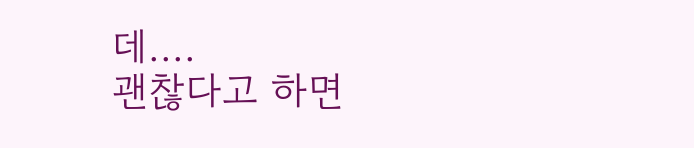데....
괜찮다고 하면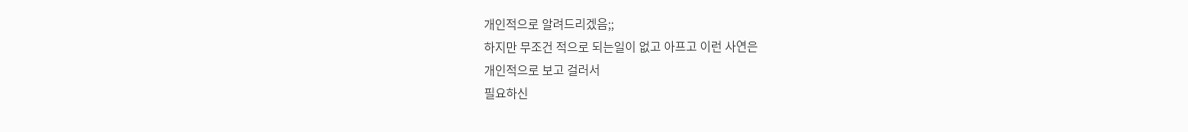개인적으로 알려드리겠음;;
하지만 무조건 적으로 되는일이 없고 아프고 이런 사연은
개인적으로 보고 걸러서
필요하신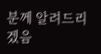분께 알려드리겠음